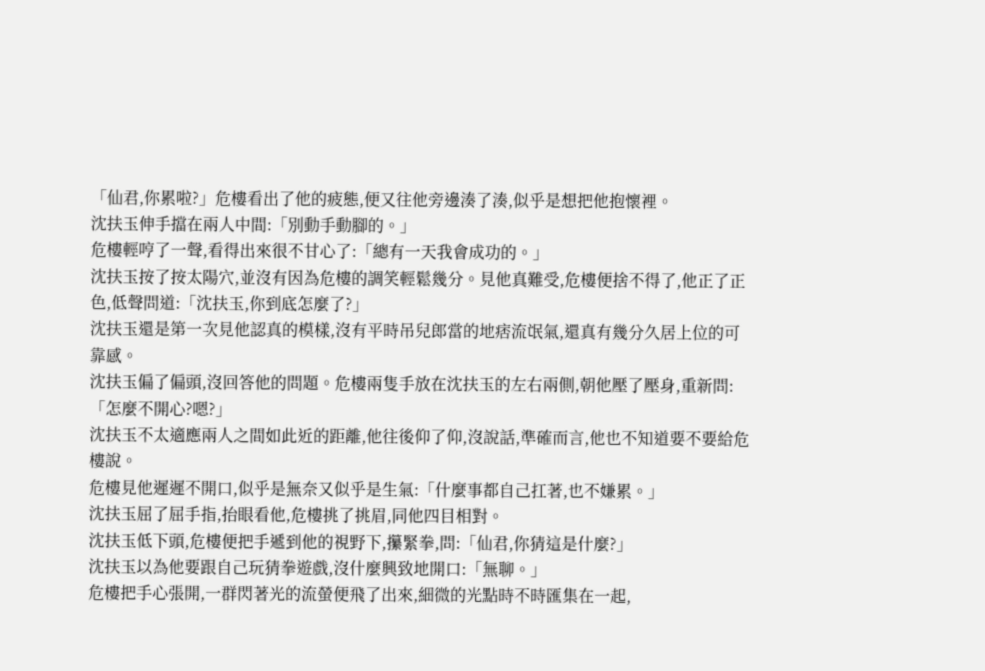「仙君,你累啦?」危樓看出了他的疲態,便又往他旁邊湊了湊,似乎是想把他抱懷裡。
沈扶玉伸手擋在兩人中間:「別動手動腳的。」
危樓輕哼了一聲,看得出來很不甘心了:「總有一天我會成功的。」
沈扶玉按了按太陽穴,並沒有因為危樓的調笑輕鬆幾分。見他真難受,危樓便捨不得了,他正了正色,低聲問道:「沈扶玉,你到底怎麼了?」
沈扶玉還是第一次見他認真的模樣,沒有平時吊兒郎當的地痞流氓氣,還真有幾分久居上位的可靠感。
沈扶玉偏了偏頭,沒回答他的問題。危樓兩隻手放在沈扶玉的左右兩側,朝他壓了壓身,重新問:「怎麼不開心?嗯?」
沈扶玉不太適應兩人之間如此近的距離,他往後仰了仰,沒說話,準確而言,他也不知道要不要給危樓說。
危樓見他遲遲不開口,似乎是無奈又似乎是生氣:「什麼事都自己扛著,也不嫌累。」
沈扶玉屈了屈手指,抬眼看他,危樓挑了挑眉,同他四目相對。
沈扶玉低下頭,危樓便把手遞到他的視野下,攥緊拳,問:「仙君,你猜這是什麼?」
沈扶玉以為他要跟自己玩猜拳遊戲,沒什麼興致地開口:「無聊。」
危樓把手心張開,一群閃著光的流螢便飛了出來,細微的光點時不時匯集在一起,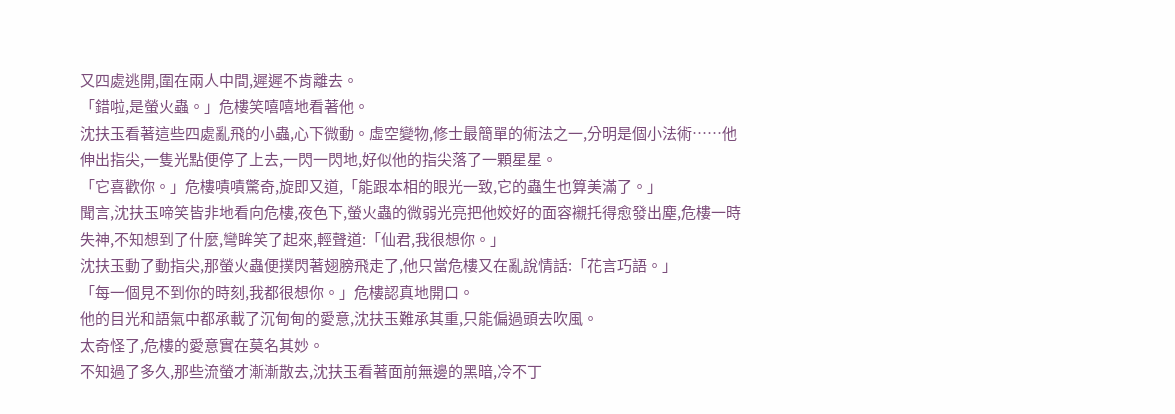又四處逃開,圍在兩人中間,遲遲不肯離去。
「錯啦,是螢火蟲。」危樓笑嘻嘻地看著他。
沈扶玉看著這些四處亂飛的小蟲,心下微動。虛空變物,修士最簡單的術法之一,分明是個小法術……他伸出指尖,一隻光點便停了上去,一閃一閃地,好似他的指尖落了一顆星星。
「它喜歡你。」危樓嘖嘖驚奇,旋即又道,「能跟本相的眼光一致,它的蟲生也算美滿了。」
聞言,沈扶玉啼笑皆非地看向危樓,夜色下,螢火蟲的微弱光亮把他姣好的面容襯托得愈發出塵,危樓一時失神,不知想到了什麼,彎眸笑了起來,輕聲道:「仙君,我很想你。」
沈扶玉動了動指尖,那螢火蟲便撲閃著翅膀飛走了,他只當危樓又在亂說情話:「花言巧語。」
「每一個見不到你的時刻,我都很想你。」危樓認真地開口。
他的目光和語氣中都承載了沉甸甸的愛意,沈扶玉難承其重,只能偏過頭去吹風。
太奇怪了,危樓的愛意實在莫名其妙。
不知過了多久,那些流螢才漸漸散去,沈扶玉看著面前無邊的黑暗,冷不丁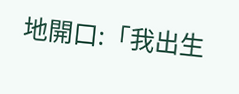地開口:「我出生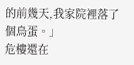的前幾天,我家院裡落了個鳥蛋。」
危樓還在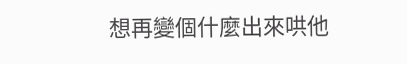想再變個什麼出來哄他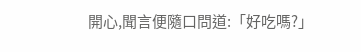開心,聞言便隨口問道:「好吃嗎?」